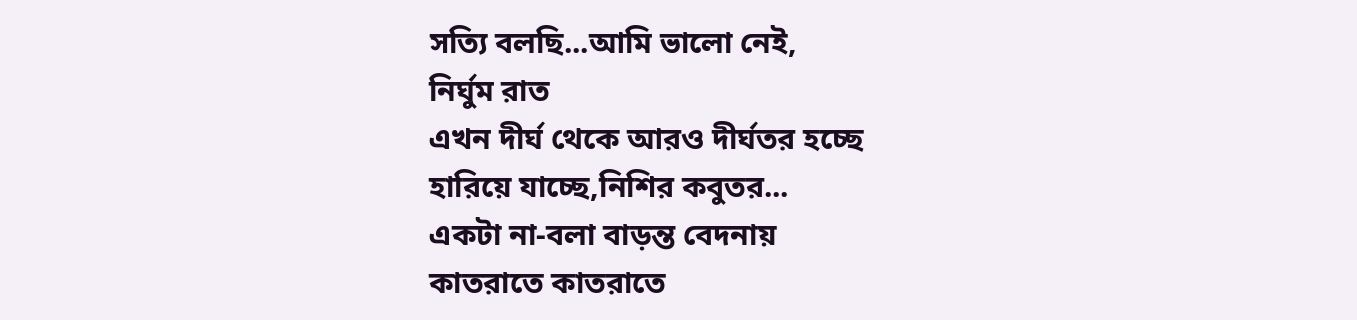সত্যি বলছি...আমি ভালো নেই,
নির্ঘুম রাত
এখন দীর্ঘ থেকে আরও দীর্ঘতর হচ্ছে
হারিয়ে যাচ্ছে,নিশির কবুতর...
একটা না-বলা বাড়ন্ত বেদনায়
কাতরাতে কাতরাতে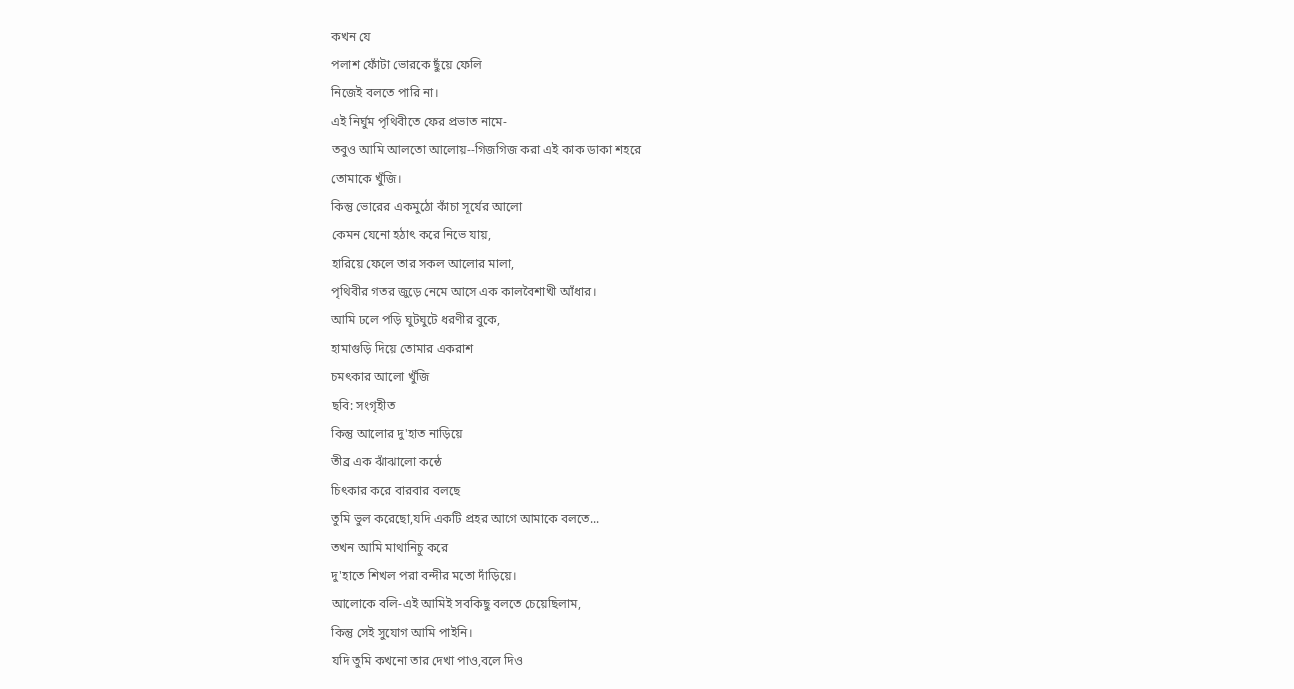কখন যে
পলাশ ফোঁটা ভোরকে ছুঁয়ে ফেলি
নিজেই বলতে পারি না।
এই নির্ঘুম পৃথিবীতে ফের প্রভাত নামে-
তবুও আমি আলতো আলোয়--গিজগিজ করা এই কাক ডাকা শহরে
তোমাকে খুঁজি।
কিন্তু ভোরের একমুঠো কাঁচা সূর্যের আলো
কেমন যেনো হঠাৎ করে নিভে যায়,
হারিয়ে ফেলে তার সকল আলোর মালা,
পৃথিবীর গতর জুড়ে নেমে আসে এক কালবৈশাখী আঁধার।
আমি ঢলে পড়ি ঘুটঘুটে ধরণীর বুকে,
হামাগুড়ি দিয়ে তোমার একরাশ
চমৎকার আলো খুঁজি
ছবি: সংগৃহীত
কিন্তু আলোর দু'হাত নাড়িয়ে
তীব্র এক ঝাঁঝালো কন্ঠে
চিৎকার করে বারবার বলছে
তুমি ভুল করেছো,যদি একটি প্রহর আগে আমাকে বলতে...
তখন আমি মাথানিচু করে
দু'হাতে শিখল পরা বন্দীর মতো দাঁড়িয়ে।
আলোকে বলি-এই আমিই সবকিছু বলতে চেয়েছিলাম,
কিন্তু সেই সুযোগ আমি পাইনি।
যদি তুমি কখনো তার দেখা পাও,বলে দিও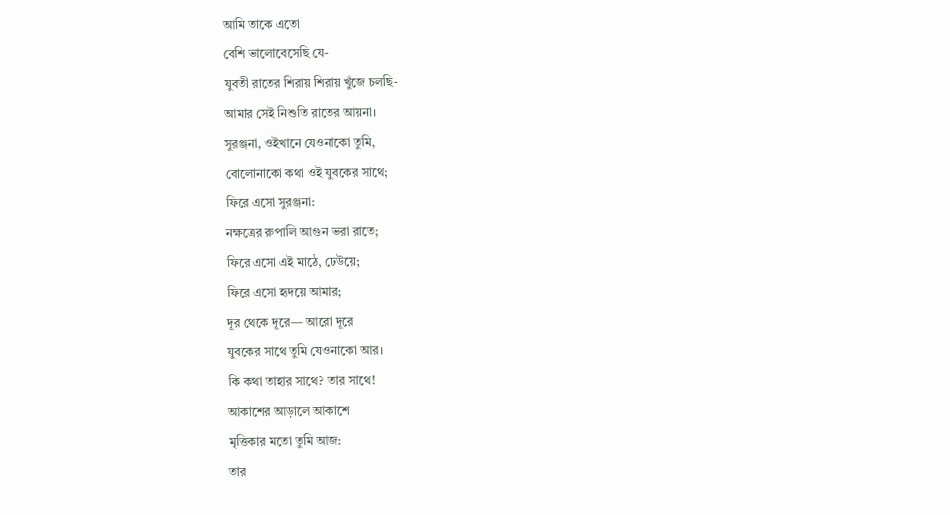আমি তাকে এতো
বেশি ভালোবেসেছি যে-
যুবতী রাতের শিরায় শিরায় খুঁজে চলছি-
আমার সেই নিশুতি রাতের আয়না।
সুরঞ্জনা, ওইখানে যেওনাকো তুমি,
বোলোনাকো কথা ওই যুবকের সাথে;
ফিরে এসো সুরঞ্জনা:
নক্ষত্রের রুপালি আগুন ভরা রাতে;
ফিরে এসো এই মাঠে, ঢেউয়ে;
ফিরে এসো হৃদয়ে আমার;
দূর থেকে দূরে— আরো দূরে
যুবকের সাথে তুমি যেওনাকো আর।
কি কথা তাহার সাথে? তার সাথে!
আকাশের আড়ালে আকাশে
মৃত্তিকার মতো তুমি আজ:
তার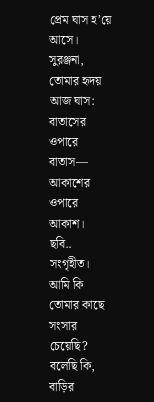প্রেম ঘাস হ’য়ে আসে।
সুরঞ্জনা,
তোমার হৃদয় আজ ঘাস:
বাতাসের ওপারে বাতাস—
আকাশের ওপারে আকাশ।
ছবি.. সংগৃহীত।
আমি কি তোমার কাছে সংসার চেয়েছি?
বলেছি কি, বাড়ির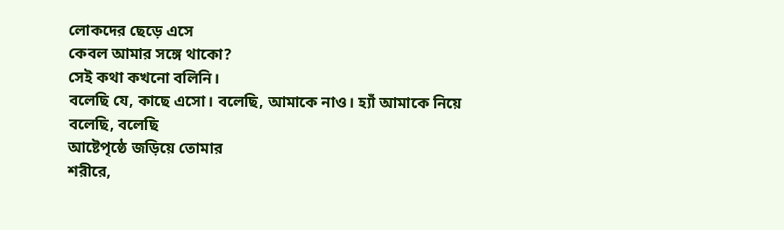লোকদের ছেড়ে এসে
কেবল আমার সঙ্গে থাকো?
সেই কথা কখনো বলিনি।
বলেছি যে, কাছে এসো। বলেছি, আমাকে নাও। হ্যাঁ আমাকে নিয়ে
বলেছি, বলেছি
আষ্টেপৃষ্ঠে জড়িয়ে তোমার
শরীরে,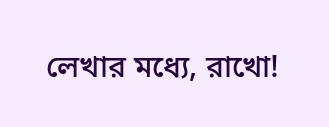লেখার মধ্যে, রাখো!